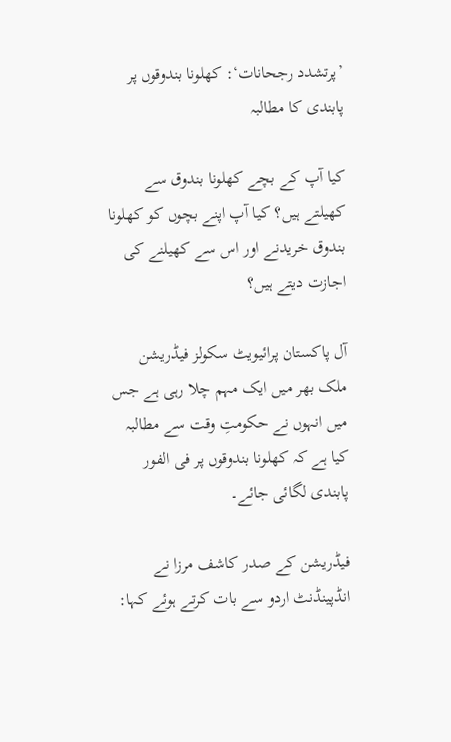’پرتشدد رجحانات‘: کھلونا بندوقوں پر پابندی کا مطالبہ

کیا آپ کے بچے کھلونا بندوق سے کھیلتے ہیں؟ کیا آپ اپنے بچوں کو کھلونا بندوق خریدنے اور اس سے کھیلنے کی اجازت دیتے ہیں؟

آل پاکستان پرائیویٹ سکولز فیڈریشن ملک بھر میں ایک مہم چلا رہی ہے جس میں انہوں نے حکومتِ وقت سے مطالبہ کیا ہے کہ کھلونا بندوقوں پر فی الفور پابندی لگائی جائے۔

فیڈریشن کے صدر کاشف مرزا نے انڈپینڈنٹ اردو سے بات کرتے ہوئے کہا: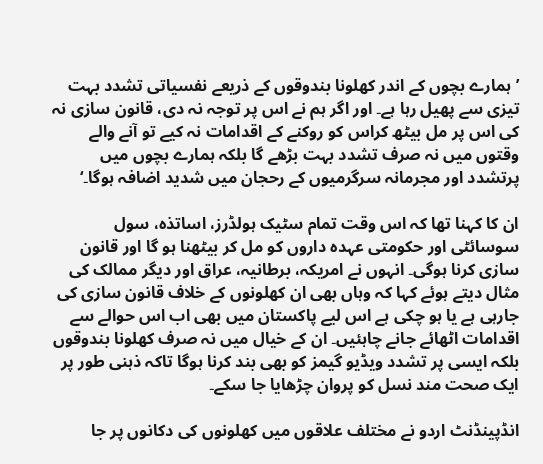’ہمارے بچوں کے اندر کھلونا بندوقوں کے ذریعے نفسیاتی تشدد بہت تیزی سے پھیل رہا ہے۔ اور اگر ہم نے اس پر توجہ نہ دی، قانون سازی نہ کی اس پر مل بیٹھ کراس کو روکنے کے اقدامات نہ کیے تو آنے والے وقتوں میں نہ صرف تشدد بہت بڑھے گا بلکہ ہمارے بچوں میں پرتشدد اور مجرمانہ سرگرمیوں کے رحجان میں شدید اضافہ ہوگا۔‘

ان کا کہنا تھا کہ اس وقت تمام سٹیک ہولڈرز، اساتذہ، سول سوسائٹی اور حکومتی عہدہ داروں کو مل کر بیٹھنا ہو گا اور قانون سازی کرنا ہوگی۔ انہوں نے امریکہ، برطانیہ، عراق اور دیگر ممالک کی مثال دیتے ہوئے کہا کہ وہاں بھی ان کھلونوں کے خلاف قانون سازی کی جارہی ہے یا ہو چکی ہے اس لیے پاکستان میں بھی اب اس حوالے سے اقدامات اٹھائے جانے چاہئیں۔ ان کے خیال میں نہ صرف کھلونا بندوقوں بلکہ ایسی پر تشدد ویڈیو گیمز کو بھی بند کرنا ہوگا تاکہ ذہنی طور پر ایک صحت مند نسل کو پروان چڑھایا جا سکے۔

انڈپینڈنٹ اردو نے مختلف علاقوں میں کھلونوں کی دکانوں پر جا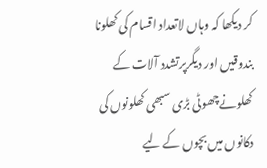کر دیکھا کہ وہاں لاتعداد اقسام کی کھلونا بندوقیں اور دیگرپرتشدد آلات کے کھلونےچھوٹی بڑی سبھی کھلونوں کی دکانوں میں بچوں کے لیے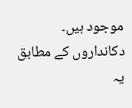موجود ہیں۔ دکانداروں کے مطابق یہ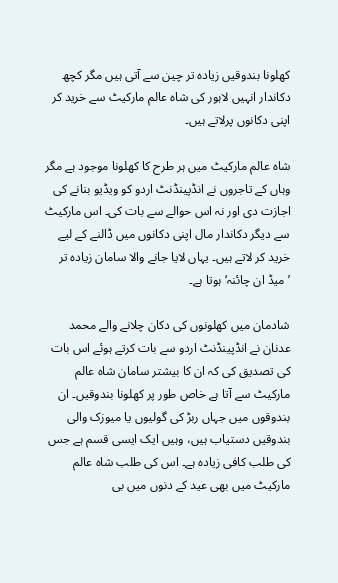کھلونا بندوقیں زیادہ تر چین سے آتی ہیں مگر کچھ دکاندار انہیں لاہور کی شاہ عالم مارکیٹ سے خرید کر اپنی دکانوں پرلاتے ہیں۔

شاہ عالم مارکیٹ میں ہر طرح کا کھلونا موجود ہے مگر وہاں کے تاجروں نے انڈپینڈنٹ اردو کو ویڈیو بنانے کی اجازت دی اور نہ اس حوالے سے بات کی۔ اس مارکیٹ سے دیگر دکاندار مال اپنی دکانوں میں ڈالنے کے لیے خرید کر لاتے ہیں۔ یہاں لایا جانے والا سامان زیادہ تر ’میڈ ان چائنہ‘ ہوتا ہے۔

شادمان میں کھلونوں کی دکان چلانے والے محمد عدنان نے انڈپینڈنٹ اردو سے بات کرتے ہوئے اس بات کی تصدیق کی کہ ان کا بیشتر سامان شاہ عالم مارکیٹ سے آتا ہے خاص طور پر کھلونا بندوقیں۔ ان بندوقوں میں جہاں ربڑ کی گولیوں یا میوزک والی بندوقیں دستیاب ہیں، وہیں ایک ایسی قسم ہے جس کی طلب کافی زیادہ ہے۔ اس کی طلب شاہ عالم مارکیٹ میں بھی عید کے دنوں میں بی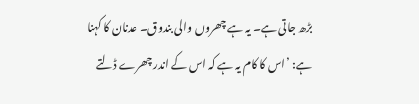بڑھ جاتی ہے۔ یہ ہے چھروں والی بندوق۔ عدنان کا کہنا ہے: ’اس کا کام یہ ہے کہ اس کے اندر چھرے ڈلتے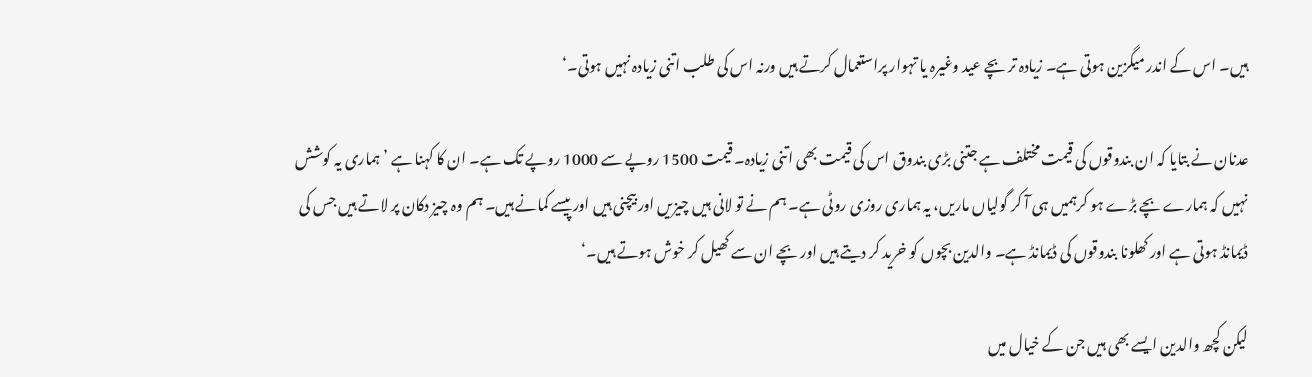ہیں۔ اس کے اندر میگزین ہوتی ہے۔ زیادہ تر بچے عید وغیرہ یا تہوار پراستعمال کرتے ہیں ورنہ اس کی طلب اتنی زیادہ نہیں ہوتی۔‘

عدنان نے بتایا کہ ان بندوقوں کی قیمت مختلف ہے جتنی بڑی بندوق اس کی قیمت بھی اتنی زیادہ۔ قیمت 1500 روپے سے 1000 روپے تک ہے۔ ان کا کہنا ہے ’ہماری یہ کوشش نہیں کہ ہمارے بچے بڑے ہو کرہمیں ہی آ کر گولیاں ماریں، یہ ہماری روزی روٹی ہے۔ ہم نے تو لانی ہیں چیزیں اور بیچنی ہیں اور پیسے کمانے ہیں۔ ہم وہ چیز دکان پر لاتے ہیں جس کی ڈیمانڈ ہوتی ہے اور کھلونا بندوقوں کی ڈیمانڈ ہے۔ والدین بچوں کو خرید کر دیتے ہیں اور بچے ان سے کھیل کر خوش ہوتے ہیں۔‘

لیکن کچھ والدین ایسے بھی ہیں جن کے خیال میں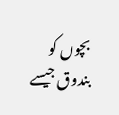بچوں کو بندوق جیسے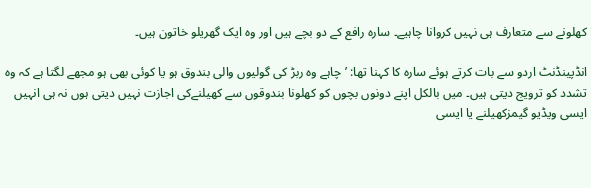کھلونے سے متعارف ہی نہیں کروانا چاہیے۔ سارہ رافع کے دو بچے ہیں اور وہ ایک گھریلو خاتون ہیں۔

انڈپینڈنٹ اردو سے بات کرتے ہوئے سارہ کا کہنا تھا: ’چاہے وہ ربڑ کی گولیوں والی بندوق ہو یا کوئی بھی ہو مجھے لگتا ہے کہ وہ تشدد کو ترویج دیتی ہیں۔ میں بالکل اپنے دونوں بچوں کو کھلونا بندوقوں سے کھیلنےکی اجازت نہیں دیتی ہوں نہ ہی انہیں ایسی ویڈیو گیمزکھیلنے یا ایسی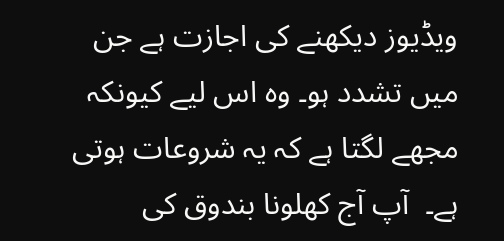ویڈیوز دیکھنے کی اجازت ہے جن میں تشدد ہو۔ وہ اس لیے کیونکہ مجھے لگتا ہے کہ یہ شروعات ہوتی ہے۔  آپ آج کھلونا بندوق کی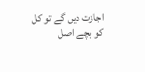اجازت دیں گے تو کل کو بچے اصل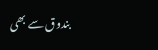بندوق سے بھی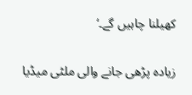کھیلنا چاہیں گے۔‘

زیادہ پڑھی جانے والی ملٹی میڈیا